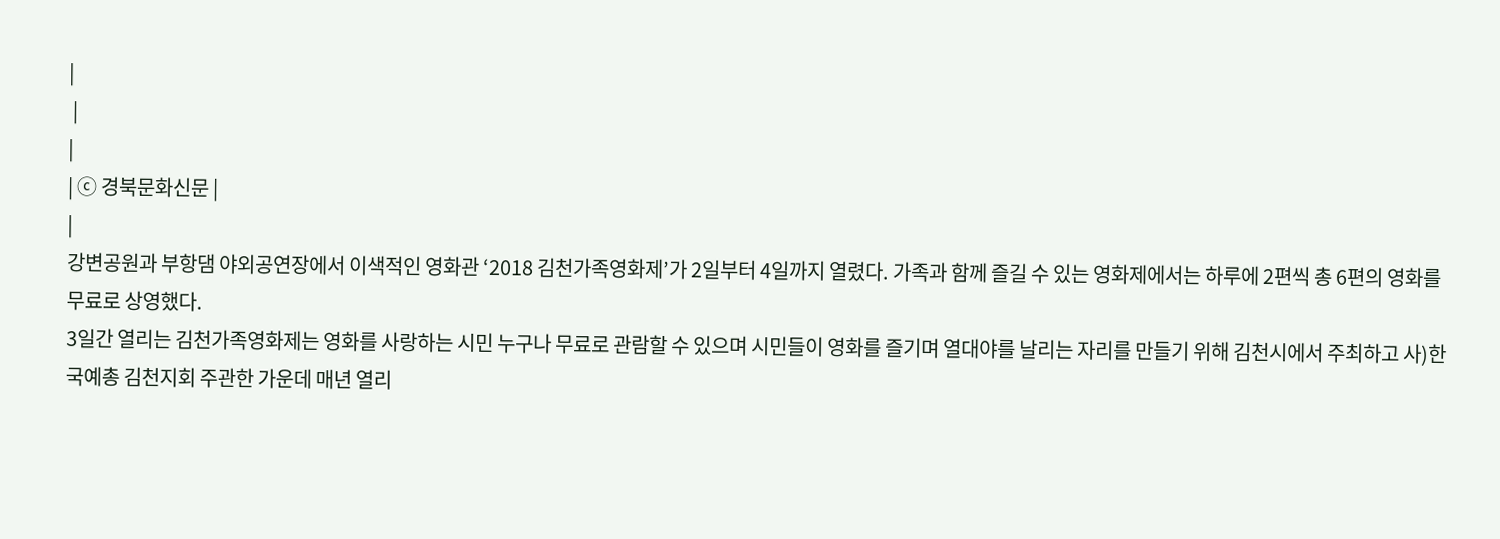|
 |
|
| ⓒ 경북문화신문 |
|
강변공원과 부항댐 야외공연장에서 이색적인 영화관 ‘2018 김천가족영화제’가 2일부터 4일까지 열렸다. 가족과 함께 즐길 수 있는 영화제에서는 하루에 2편씩 총 6편의 영화를 무료로 상영했다.
3일간 열리는 김천가족영화제는 영화를 사랑하는 시민 누구나 무료로 관람할 수 있으며 시민들이 영화를 즐기며 열대야를 날리는 자리를 만들기 위해 김천시에서 주최하고 사)한국예총 김천지회 주관한 가운데 매년 열리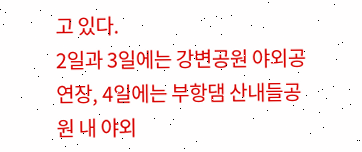고 있다.
2일과 3일에는 강변공원 야외공연장, 4일에는 부항댐 산내들공원 내 야외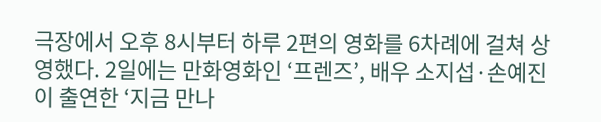극장에서 오후 8시부터 하루 2편의 영화를 6차례에 걸쳐 상영했다. 2일에는 만화영화인 ‘프렌즈’, 배우 소지섭·손예진이 출연한 ‘지금 만나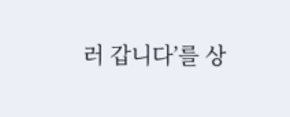러 갑니다’를 상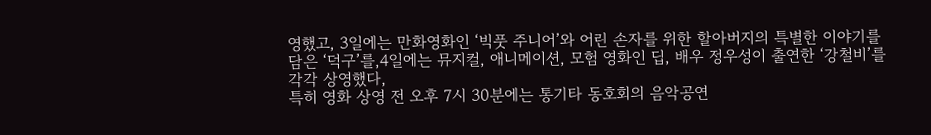영했고, 3일에는 만화영화인 ‘빅풋 주니어’와 어린 손자를 위한 할아버지의 특별한 이야기를 담은 ‘덕구’를,4일에는 뮤지컬, 애니메이션, 모험 영화인 딥, 배우 정우성이 출연한 ‘강철비’를 각각 상영했다,
특히 영화 상영 전 오후 7시 30분에는 통기타 동호회의 음악공연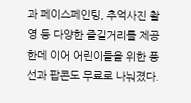과 페이스페인팅, 추억사진 촬영 등 다양한 즐길거리를 제공한데 이어 어린이들을 위한 풍선과 팝콘도 무료로 나눠졌다.